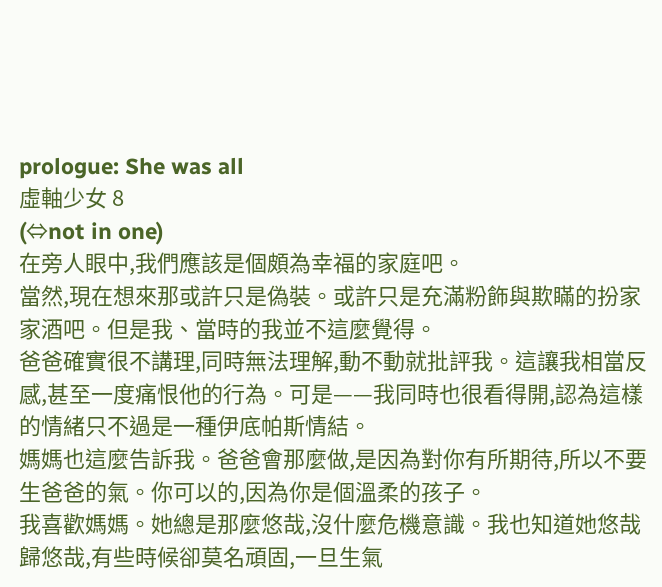prologue: She was all
虛軸少女 8
(⇔not in one)
在旁人眼中,我們應該是個頗為幸福的家庭吧。
當然,現在想來那或許只是偽裝。或許只是充滿粉飾與欺瞞的扮家家酒吧。但是我、當時的我並不這麼覺得。
爸爸確實很不講理,同時無法理解,動不動就批評我。這讓我相當反感,甚至一度痛恨他的行為。可是——我同時也很看得開,認為這樣的情緒只不過是一種伊底帕斯情結。
媽媽也這麼告訴我。爸爸會那麼做,是因為對你有所期待,所以不要生爸爸的氣。你可以的,因為你是個溫柔的孩子。
我喜歡媽媽。她總是那麼悠哉,沒什麼危機意識。我也知道她悠哉歸悠哉,有些時候卻莫名頑固,一旦生氣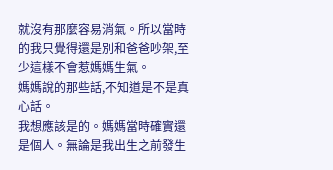就沒有那麼容易消氣。所以當時的我只覺得還是別和爸爸吵架,至少這樣不會惹媽媽生氣。
媽媽說的那些話,不知道是不是真心話。
我想應該是的。媽媽當時確實還是個人。無論是我出生之前發生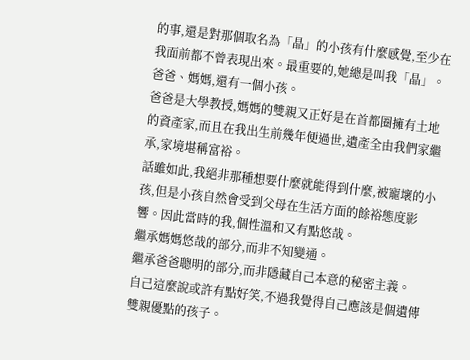的事,還是對那個取名為「晶」的小孩有什麼感覺,至少在我面前都不曾表現出來。最重要的,她總是叫我「晶」。
爸爸、媽媽,還有一個小孩。
爸爸是大學教授,媽媽的雙親又正好是在首都圈擁有土地的資產家,而且在我出生前幾年便過世,遺產全由我們家繼承,家境堪稱富裕。
話雖如此,我絕非那種想要什麼就能得到什麼,被寵壞的小孩,但是小孩自然會受到父母在生活方面的餘裕態度影響。因此當時的我,個性溫和又有點悠哉。
繼承媽媽悠哉的部分,而非不知變通。
繼承爸爸聰明的部分,而非隱藏自己本意的秘密主義。
自己這麼說或許有點好笑,不過我覺得自己應該是個遺傳雙親優點的孩子。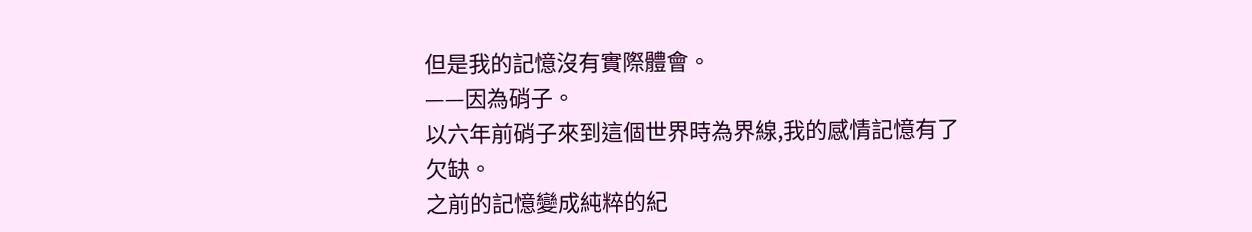但是我的記憶沒有實際體會。
——因為硝子。
以六年前硝子來到這個世界時為界線,我的感情記憶有了欠缺。
之前的記憶變成純粹的紀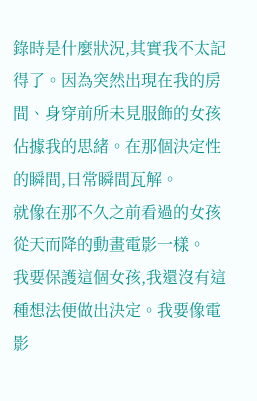錄時是什麼狀況,其實我不太記得了。因為突然出現在我的房間、身穿前所未見服飾的女孩佔據我的思緒。在那個決定性的瞬間,日常瞬間瓦解。
就像在那不久之前看過的女孩從天而降的動畫電影一樣。
我要保護這個女孩,我還沒有這種想法便做出決定。我要像電影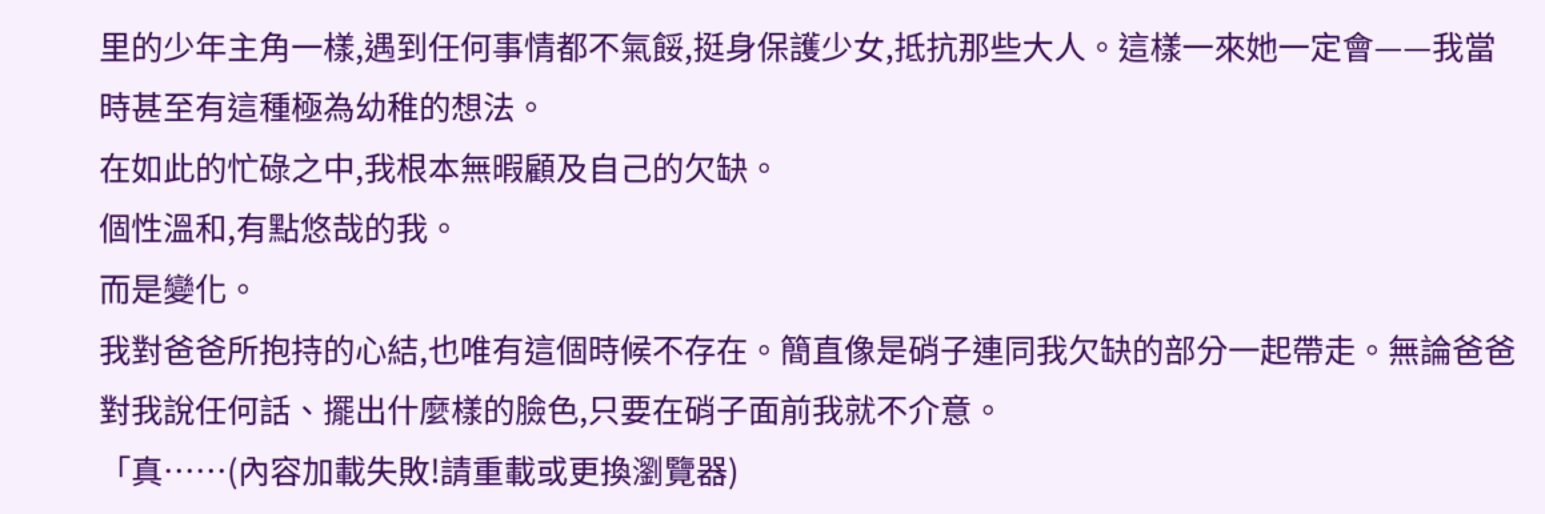里的少年主角一樣,遇到任何事情都不氣餒,挺身保護少女,抵抗那些大人。這樣一來她一定會——我當時甚至有這種極為幼稚的想法。
在如此的忙碌之中,我根本無暇顧及自己的欠缺。
個性溫和,有點悠哉的我。
而是變化。
我對爸爸所抱持的心結,也唯有這個時候不存在。簡直像是硝子連同我欠缺的部分一起帶走。無論爸爸對我說任何話、擺出什麼樣的臉色,只要在硝子面前我就不介意。
「真……(內容加載失敗!請重載或更換瀏覽器)